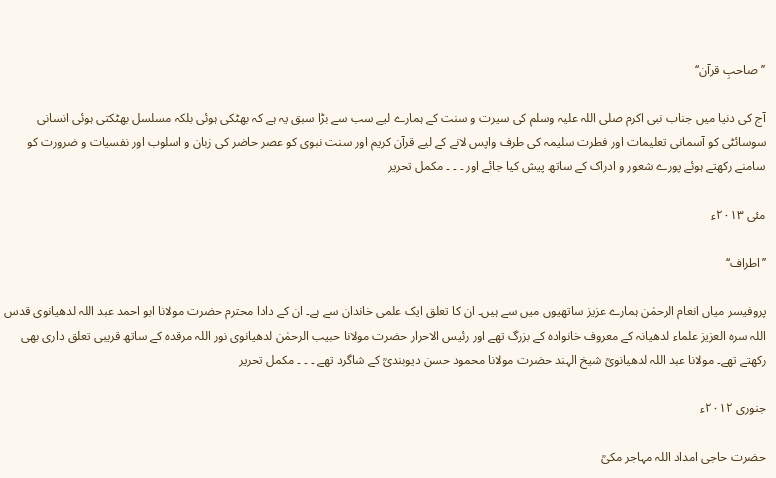’’صاحبِ قرآن‘‘

آج کی دنیا میں جناب نبی اکرم صلی اللہ علیہ وسلم کی سیرت و سنت کے ہمارے لیے سب سے بڑا سبق یہ ہے کہ بھٹکی ہوئی بلکہ مسلسل بھٹکتی ہوئی انسانی سوسائٹی کو آسمانی تعلیمات اور فطرت سلیمہ کی طرف واپس لانے کے لیے قرآن کریم اور سنت نبوی کو عصر حاضر کی زبان و اسلوب اور نفسیات و ضرورت کو سامنے رکھتے ہوئے پورے شعور و ادراک کے ساتھ پیش کیا جائے اور ۔ ۔ ۔ مکمل تحریر

مئی ۲۰۱۳ء

’’اطراف‘‘

پروفیسر میاں انعام الرحمٰن ہمارے عزیز ساتھیوں میں سے ہیں۔ ان کا تعلق ایک علمی خاندان سے ہے۔ ان کے دادا محترم حضرت مولانا ابو احمد عبد اللہ لدھیانوی قدس اللہ سرہ العزیز علماء لدھیانہ کے معروف خانوادہ کے بزرگ تھے اور رئیس الاحرار حضرت مولانا حبیب الرحمٰن لدھیانوی نور اللہ مرقدہ کے ساتھ قریبی تعلق داری بھی رکھتے تھے۔ مولانا عبد اللہ لدھیانویؒ شیخ الہند حضرت مولانا محمود حسن دیوبندیؒ کے شاگرد تھے ۔ ۔ ۔ مکمل تحریر

جنوری ۲۰۱۲ء

حضرت حاجی امداد اللہ مہاجر مکیؒ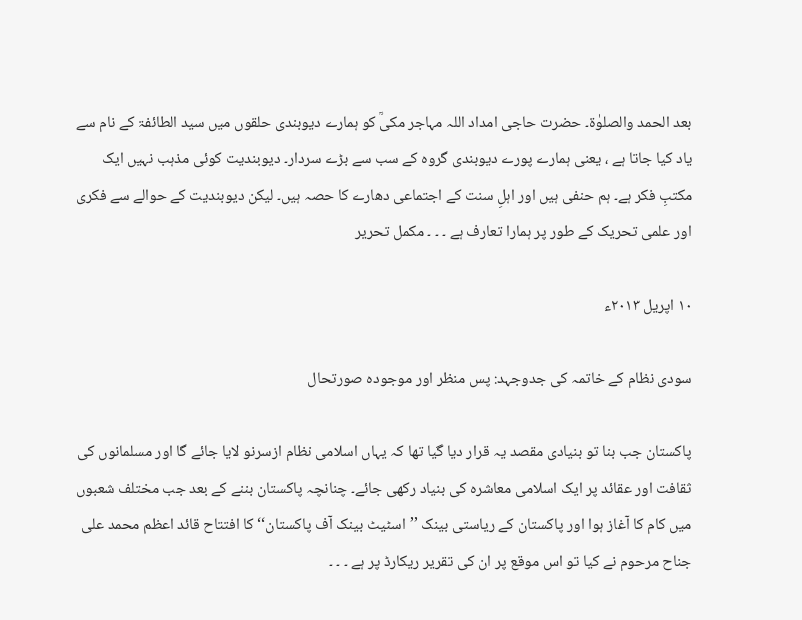بعد الحمد والصلوٰۃ۔ حضرت حاجی امداد اللہ مہاجر مکیؒ کو ہمارے دیوبندی حلقوں میں سید الطائفۃ کے نام سے یاد کیا جاتا ہے ، یعنی ہمارے پورے دیوبندی گروہ کے سب سے بڑے سردار۔ دیوبندیت کوئی مذہب نہیں ایک مکتبِ فکر ہے۔ ہم حنفی ہیں اور اہلِ سنت کے اجتماعی دھارے کا حصہ ہیں۔ لیکن دیوبندیت کے حوالے سے فکری اور علمی تحریک کے طور پر ہمارا تعارف ہے ۔ ۔ ۔ مکمل تحریر

۱۰ اپریل ۲۰۱۳ء

سودی نظام کے خاتمہ کی جدوجہد: پس منظر اور موجودہ صورتحال

پاکستان جب بنا تو بنیادی مقصد یہ قرار دیا گیا تھا کہ یہاں اسلامی نظام ازسرنو لایا جائے گا اور مسلمانوں کی ثقافت اور عقائد پر ایک اسلامی معاشرہ کی بنیاد رکھی جائے۔ چنانچہ پاکستان بننے کے بعد جب مختلف شعبوں میں کام کا آغاز ہوا اور پاکستان کے ریاستی بینک ’’اسٹیٹ بینک آف پاکستان‘‘ کا افتتاح قائد اعظم محمد علی جناح مرحوم نے کیا تو اس موقع پر ان کی تقریر ریکارڈ پر ہے ۔ ۔ ۔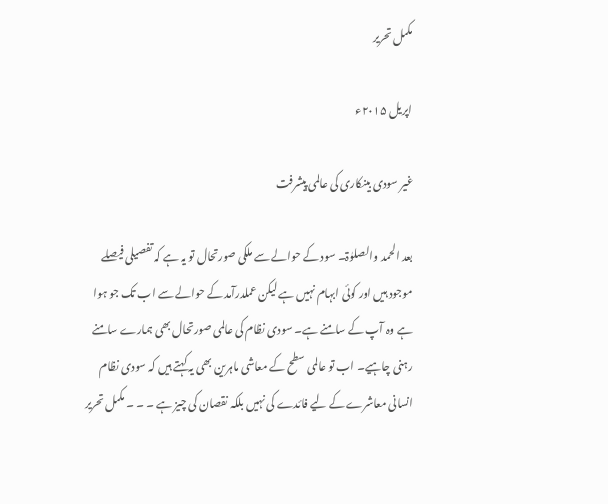مکمل تحریر

اپریل ۲۰۱۵ء

غیر سودی بینکاری کی عالمی پیشرفت

بعد الحمد والصلوٰۃ۔ سود کے حوالے سے ملکی صورتحال تو یہ ہے کہ تفصیلی فیصلے موجود ہیں اور کوئی ابہام نہیں ہے لیکن عملدرآمد کے حوالے سے اب تک جو ہوا ہے وہ آپ کے سامنے ہے۔ سودی نظام کی عالمی صورتحال بھی ہمارے سامنے رہنی چاہیے۔ اب تو عالمی سطح کے معاشی ماہرین بھی یہ کہتے ہیں کہ سودی نظام انسانی معاشرے کے لیے فائدے کی نہیں بلکہ نقصان کی چیز ہے ۔ ۔ ۔ مکمل تحریر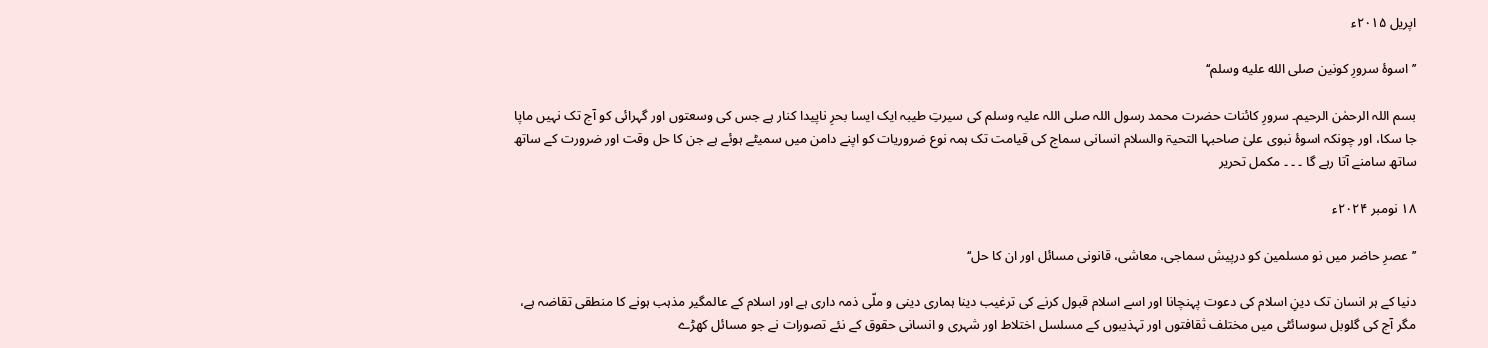اپریل ۲۰۱۵ء

’’اسوۂ سرورِ کونین صلى الله عليه وسلم‘‘

بسم اللہ الرحمٰن الرحیم۔ سرورِ کائنات حضرت محمد رسول اللہ صلی اللہ علیہ وسلم کی سیرتِ طیبہ ایک ایسا بحرِ ناپیدا کنار ہے جس کی وسعتوں اور گہرائی کو آج تک نہیں ماپا جا سکا، اور چونکہ اسوۂ نبوی علیٰ صاحبہا التحیۃ والسلام انسانی سماج کی قیامت تک ہمہ نوع ضروریات کو اپنے دامن میں سمیٹے ہوئے ہے جن کا حل وقت اور ضرورت کے ساتھ ساتھ سامنے آتا رہے گا ۔ ۔ ۔ مکمل تحریر

۱۸ نومبر ۲۰۲۴ء

’’عصرِ حاضر میں نو مسلمین کو درپیش سماجی، معاشی، قانونی مسائل اور ان کا حل‘‘

دنیا کے ہر انسان تک دینِ اسلام کی دعوت پہنچانا اور اسے اسلام قبول کرنے کی ترغیب دینا ہماری دینی و ملّی ذمہ داری ہے اور اسلام کے عالمگیر مذہب ہونے کا منطقی تقاضہ ہے، مگر آج کی گلوبل سوسائٹی میں مختلف ثقافتوں اور تہذیبوں کے مسلسل اختلاط اور شہری و انسانی حقوق کے نئے تصورات نے جو مسائل کھڑے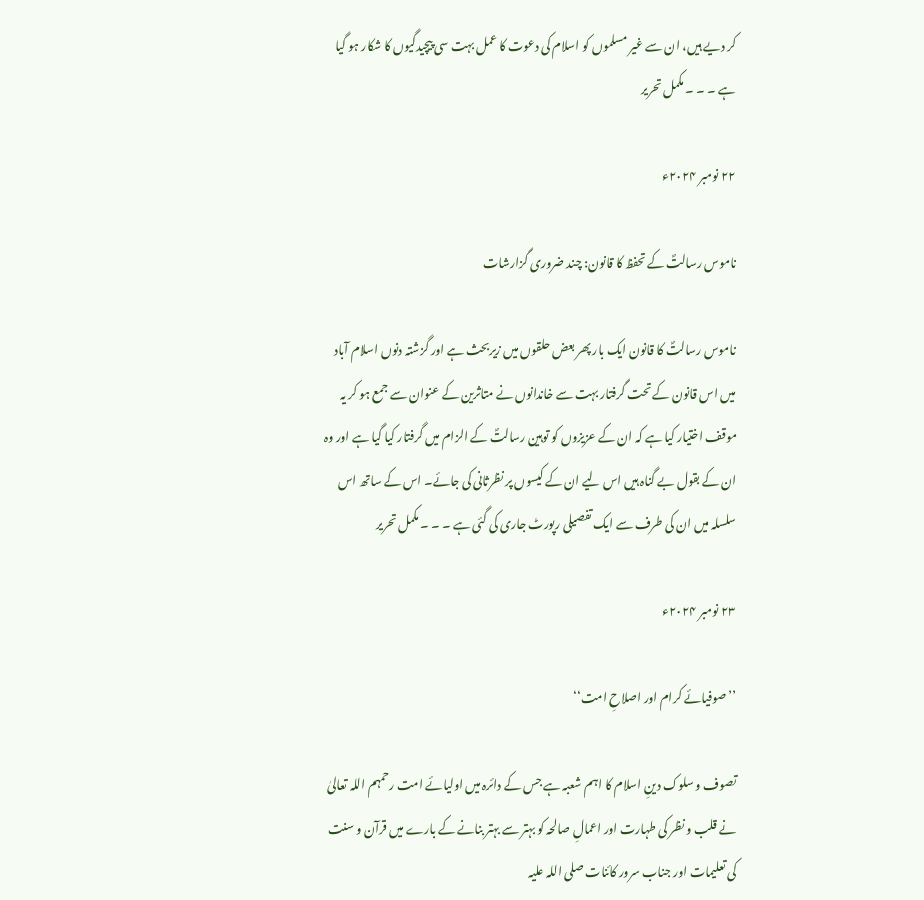کر دیے ہیں، ان سے غیر مسلموں کو اسلام کی دعوت کا عمل بہت سی پیچیدگیوں کا شکار ہو گیا ہے ۔ ۔ ۔ مکمل تحریر

۲۲ نومبر ۲۰۲۴ء

ناموس رسالتؐ کے تحفظ کا قانون: چند ضروری گزارشات

ناموس رسالتؐ کا قانون ایک بار پھر بعض حلقوں میں زیربحث ہے اور گزشتہ دنوں اسلام آباد میں اس قانون کے تحت گرفتار بہت سے خاندانوں نے متاثرین کے عنوان سے جمع ہو کر یہ موقف اختیار کیا ہے کہ ان کے عزیزوں کو توہین رسالتؐ کے الزام میں گرفتار کیا گیا ہے اور وہ ان کے بقول بے گناہ ہیں اس لیے ان کے کیسوں پر نظرثانی کی جائے۔ اس کے ساتھ اس سلسلہ میں ان کی طرف سے ایک تفصیلی رپورٹ جاری کی گئی ہے ۔ ۔ ۔ مکمل تحریر

۲۳ نومبر ۲۰۲۴ء

’’صوفیائے کرام اور اصلاحِ امت‘‘

تصوف و سلوک دینِ اسلام کا اہم شعبہ ہے جس کے دائرہ میں اولیائے امت رحمہم اللہ تعالیٰ نے قلب و نظر کی طہارت اور اعمالِ صالحہ کو بہتر سے بہتر بنانے کے بارے میں قرآن و سنت کی تعلیمات اور جناب سرور کائنات صلی اللہ علیہ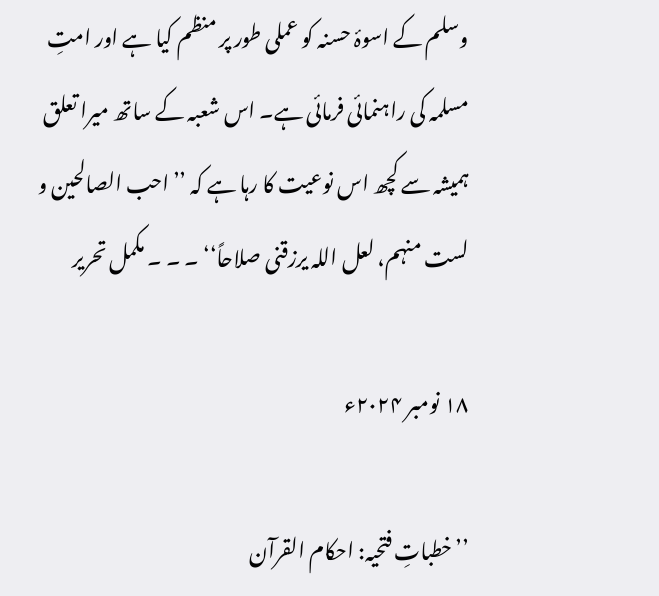وسلم کے اسوۂ حسنہ کو عملی طور پر منظم کیا ہے اور امتِ مسلمہ کی راہنمائی فرمائی ہے۔ اس شعبہ کے ساتھ میرا تعلق ہمیشہ سے کچھ اس نوعیت کا رہا ہے کہ ’’احب الصالحین و لست منہم، لعل اللہ یرزقنی صلاحاً‌‘‘ ۔ ۔ ۔ مکمل تحریر

۱۸ نومبر ۲۰۲۴ء

’’خطباتِ فتحیہ: احکام القرآن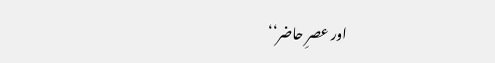اور عصرِ حاضر‘‘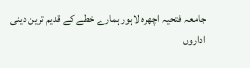جامعہ فتحیہ اچھرہ لاہور ہمارے خطے کے قدیم ترین دینی اداروں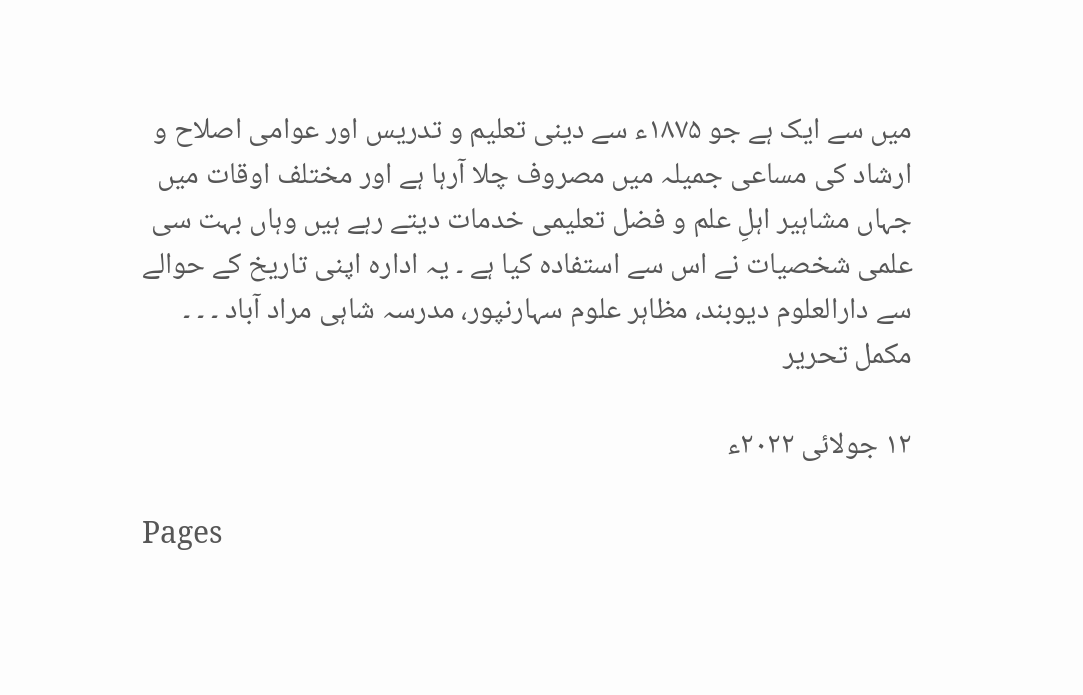میں سے ایک ہے جو ۱۸۷۵ء سے دینی تعلیم و تدریس اور عوامی اصلاح و ارشاد کی مساعی جمیلہ میں مصروف چلا آرہا ہے اور مختلف اوقات میں جہاں مشاہیر اہلِ علم و فضل تعلیمی خدمات دیتے رہے ہیں وہاں بہت سی علمی شخصیات نے اس سے استفادہ کیا ہے ۔ یہ ادارہ اپنی تاریخ کے حوالے سے دارالعلوم دیوبند، مظاہر علوم سہارنپور، مدرسہ شاہی مراد آباد ۔ ۔ ۔ مکمل تحریر

۱۲ جولائی ۲۰۲۲ء

Pages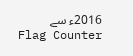2016ء سے
Flag Counter